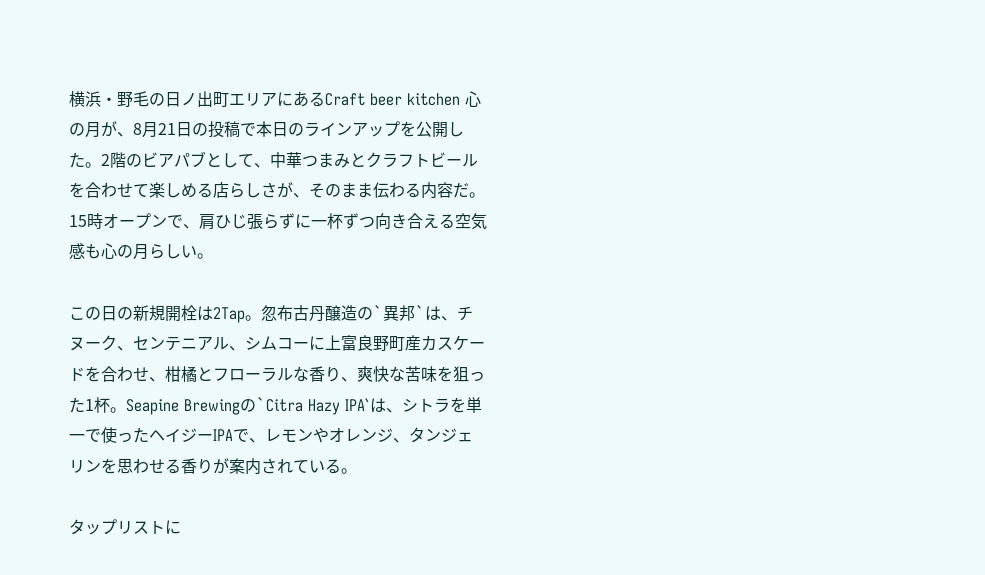横浜・野毛の日ノ出町エリアにあるCraft beer kitchen 心の月が、8月21日の投稿で本日のラインアップを公開した。2階のビアパブとして、中華つまみとクラフトビールを合わせて楽しめる店らしさが、そのまま伝わる内容だ。15時オープンで、肩ひじ張らずに一杯ずつ向き合える空気感も心の月らしい。

この日の新規開栓は2Tap。忽布古丹醸造の`異邦`は、チヌーク、センテニアル、シムコーに上富良野町産カスケードを合わせ、柑橘とフローラルな香り、爽快な苦味を狙った1杯。Seapine Brewingの`Citra Hazy IPA`は、シトラを単一で使ったヘイジーIPAで、レモンやオレンジ、タンジェリンを思わせる香りが案内されている。

タップリストに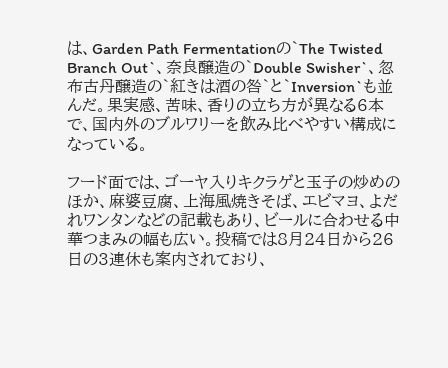は、Garden Path Fermentationの`The Twisted Branch Out`、奈良醸造の`Double Swisher`、忽布古丹醸造の`紅きは酒の咎`と`Inversion`も並んだ。果実感、苦味、香りの立ち方が異なる6本で、国内外のブルワリーを飲み比べやすい構成になっている。

フード面では、ゴーヤ入りキクラゲと玉子の炒めのほか、麻婆豆腐、上海風焼きそば、エビマヨ、よだれワンタンなどの記載もあり、ビールに合わせる中華つまみの幅も広い。投稿では8月24日から26日の3連休も案内されており、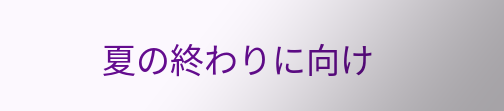夏の終わりに向け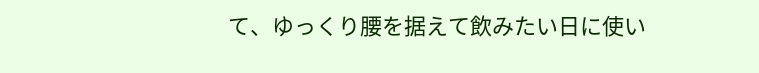て、ゆっくり腰を据えて飲みたい日に使い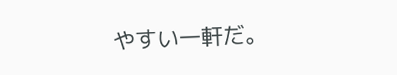やすい一軒だ。